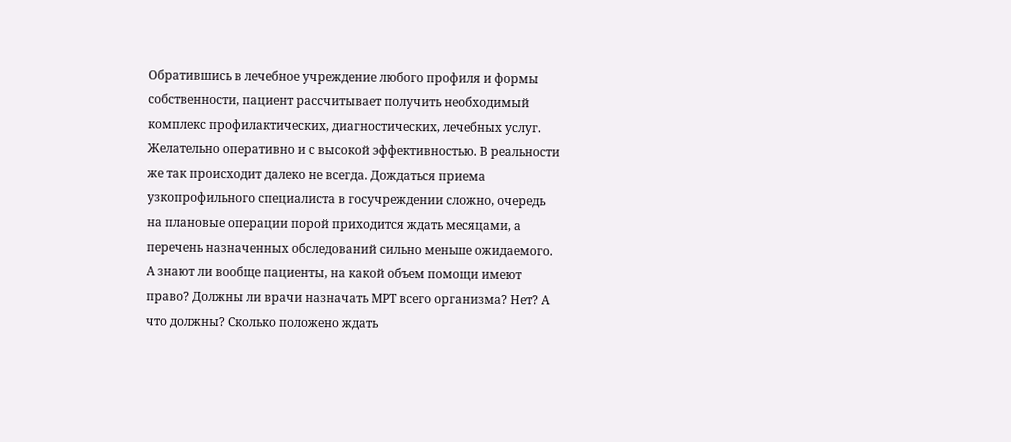Обратившись в лечебное учреждение любого профиля и формы собственности, пациент рассчитывает получить необходимый комплекс профилактических, диагностических, лечебных услуг. Желательно оперативно и с высокой эффективностью. В реальности же так происходит далеко не всегда. Дождаться приема узкопрофильного специалиста в госучреждении сложно, очередь на плановые операции порой приходится ждать месяцами, а перечень назначенных обследований сильно меньше ожидаемого.
А знают ли вообще пациенты, на какой объем помощи имеют право? Должны ли врачи назначать МРТ всего организма? Нет? А что должны? Сколько положено ждать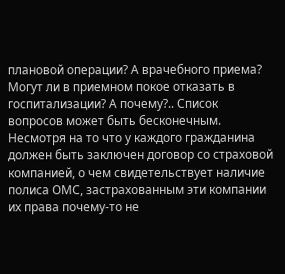плановой операции? А врачебного приема? Могут ли в приемном покое отказать в госпитализации? А почему?.. Список вопросов может быть бесконечным.
Несмотря на то что у каждого гражданина должен быть заключен договор со страховой компанией, о чем свидетельствует наличие полиса ОМС, застрахованным эти компании их права почему-то не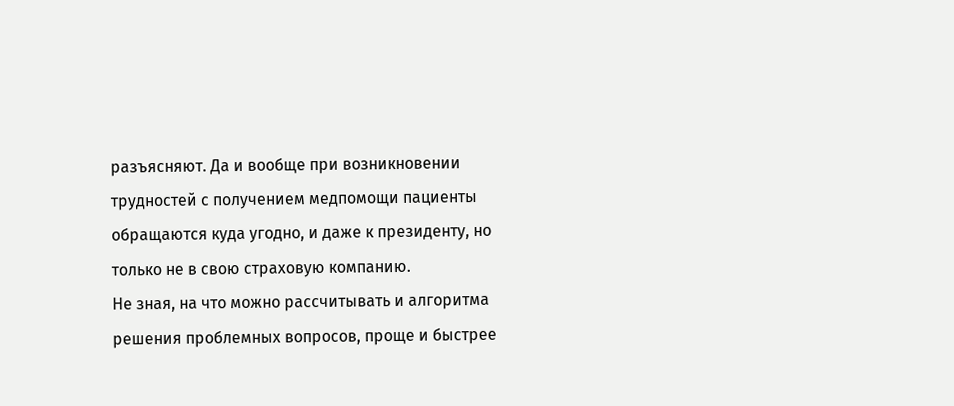разъясняют. Да и вообще при возникновении трудностей с получением медпомощи пациенты обращаются куда угодно, и даже к президенту, но только не в свою страховую компанию.
Не зная, на что можно рассчитывать и алгоритма решения проблемных вопросов, проще и быстрее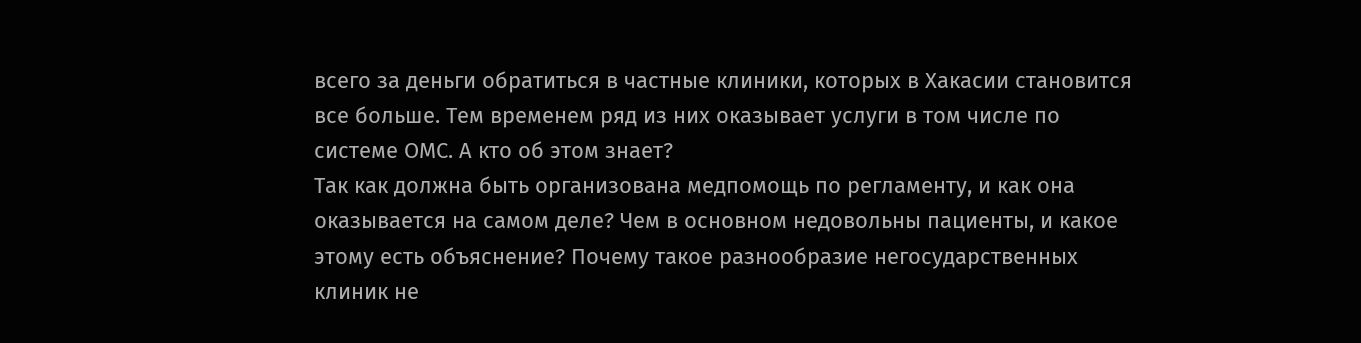всего за деньги обратиться в частные клиники, которых в Хакасии становится все больше. Тем временем ряд из них оказывает услуги в том числе по системе ОМС. А кто об этом знает?
Так как должна быть организована медпомощь по регламенту, и как она оказывается на самом деле? Чем в основном недовольны пациенты, и какое этому есть объяснение? Почему такое разнообразие негосударственных клиник не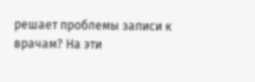решает проблемы записи к врачам? На эти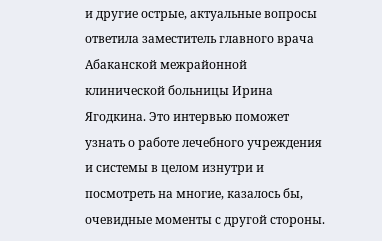и другие острые, актуальные вопросы ответила заместитель главного врача Абаканской межрайонной клинической больницы Ирина Ягодкина. Это интервью поможет узнать о работе лечебного учреждения и системы в целом изнутри и посмотреть на многие, казалось бы, очевидные моменты с другой стороны.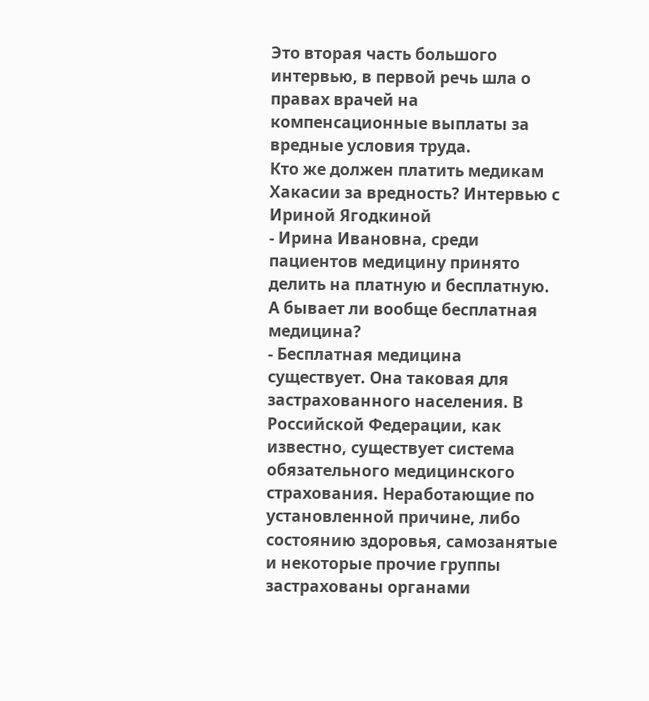Это вторая часть большого интервью, в первой речь шла о правах врачей на компенсационные выплаты за вредные условия труда.
Кто же должен платить медикам Хакасии за вредность? Интервью с Ириной Ягодкиной
- Ирина Ивановна, среди пациентов медицину принято делить на платную и бесплатную. А бывает ли вообще бесплатная медицина?
- Бесплатная медицина существует. Она таковая для застрахованного населения. В Российской Федерации, как известно, существует система обязательного медицинского страхования. Неработающие по установленной причине, либо состоянию здоровья, самозанятые и некоторые прочие группы застрахованы органами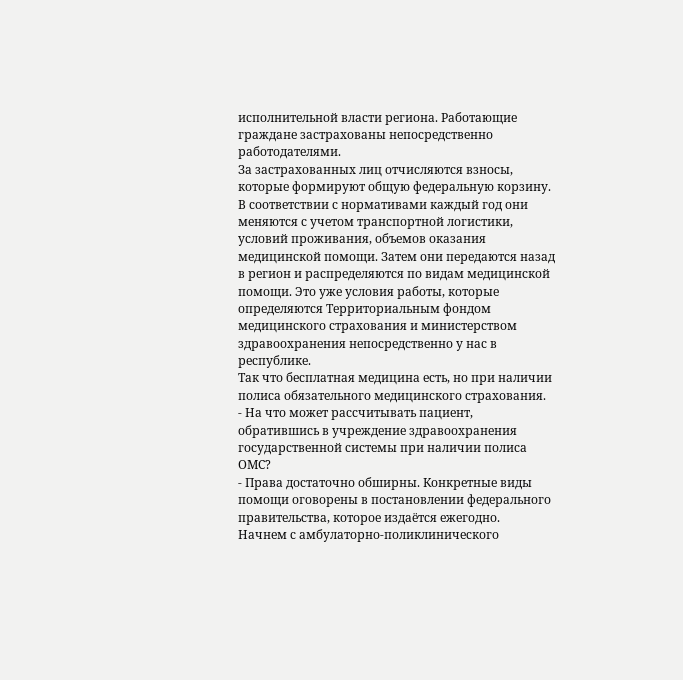исполнительной власти региона. Работающие граждане застрахованы непосредственно работодателями.
За застрахованных лиц отчисляются взносы, которые формируют общую федеральную корзину. В соответствии с нормативами каждый год они меняются с учетом транспортной логистики, условий проживания, объемов оказания медицинской помощи. Затем они передаются назад в регион и распределяются по видам медицинской помощи. Это уже условия работы, которые определяются Территориальным фондом медицинского страхования и министерством здравоохранения непосредственно у нас в республике.
Так что бесплатная медицина есть, но при наличии полиса обязательного медицинского страхования.
- На что может рассчитывать пациент, обратившись в учреждение здравоохранения государственной системы при наличии полиса ОМС?
- Права достаточно обширны. Конкретные виды помощи оговорены в постановлении федерального правительства, которое издаётся ежегодно.
Начнем с амбулаторно-поликлинического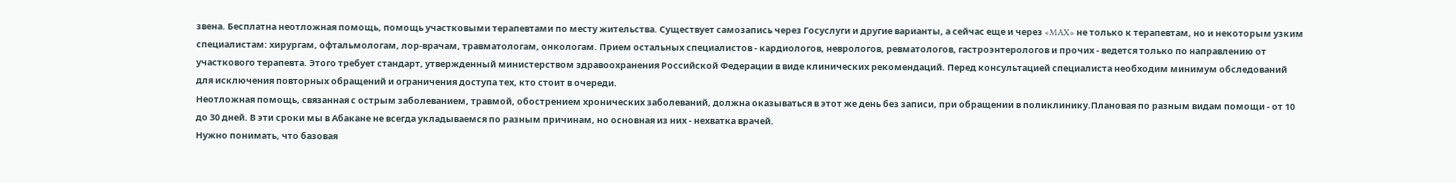звена. Бесплатна неотложная помощь, помощь участковыми терапевтами по месту жительства. Существует самозапись через Госуслуги и другие варианты, а сейчас еще и через «MAX» не только к терапевтам, но и некоторым узким специалистам: хирургам, офтальмологам, лор-врачам, травматологам, онкологам. Прием остальных специалистов - кардиологов, неврологов, ревматологов, гастроэнтерологов и прочих - ведется только по направлению от участкового терапевта. Этого требует стандарт, утвержденный министерством здравоохранения Российской Федерации в виде клинических рекомендаций. Перед консультацией специалиста необходим минимум обследований для исключения повторных обращений и ограничения доступа тех, кто стоит в очереди.
Неотложная помощь, связанная с острым заболеванием, травмой, обострением хронических заболеваний, должна оказываться в этот же день без записи, при обращении в поликлинику.Плановая по разным видам помощи - от 10 до 30 дней. В эти сроки мы в Абакане не всегда укладываемся по разным причинам, но основная из них - нехватка врачей.
Нужно понимать, что базовая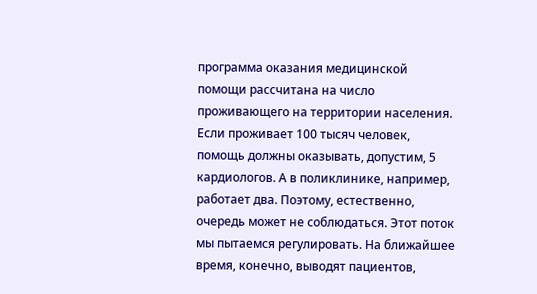программа оказания медицинской помощи рассчитана на число проживающего на территории населения. Если проживает 100 тысяч человек, помощь должны оказывать, допустим, 5 кардиологов. А в поликлинике, например, работает два. Поэтому, естественно, очередь может не соблюдаться. Этот поток мы пытаемся регулировать. На ближайшее время, конечно, выводят пациентов,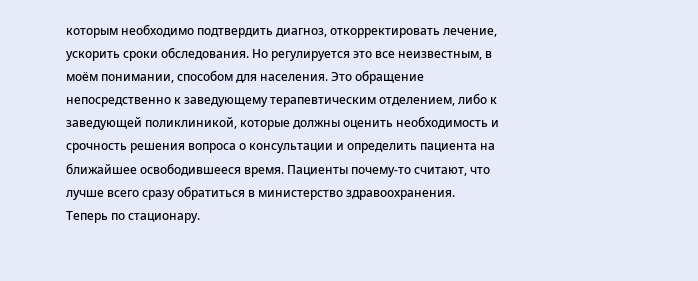которым необходимо подтвердить диагноз, откорректировать лечение, ускорить сроки обследования. Но регулируется это все неизвестным, в моём понимании, способом для населения. Это обращение непосредственно к заведующему терапевтическим отделением, либо к заведующей поликлиникой, которые должны оценить необходимость и срочность решения вопроса о консультации и определить пациента на ближайшее освободившееся время. Пациенты почему-то считают, что лучше всего сразу обратиться в министерство здравоохранения.
Теперь по стационару.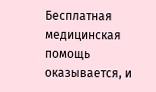Бесплатная медицинская помощь оказывается, и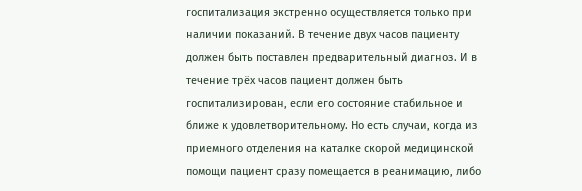госпитализация экстренно осуществляется только при наличии показаний. В течение двух часов пациенту должен быть поставлен предварительный диагноз. И в течение трёх часов пациент должен быть госпитализирован, если его состояние стабильное и ближе к удовлетворительному. Но есть случаи, когда из приемного отделения на каталке скорой медицинской помощи пациент сразу помещается в реанимацию, либо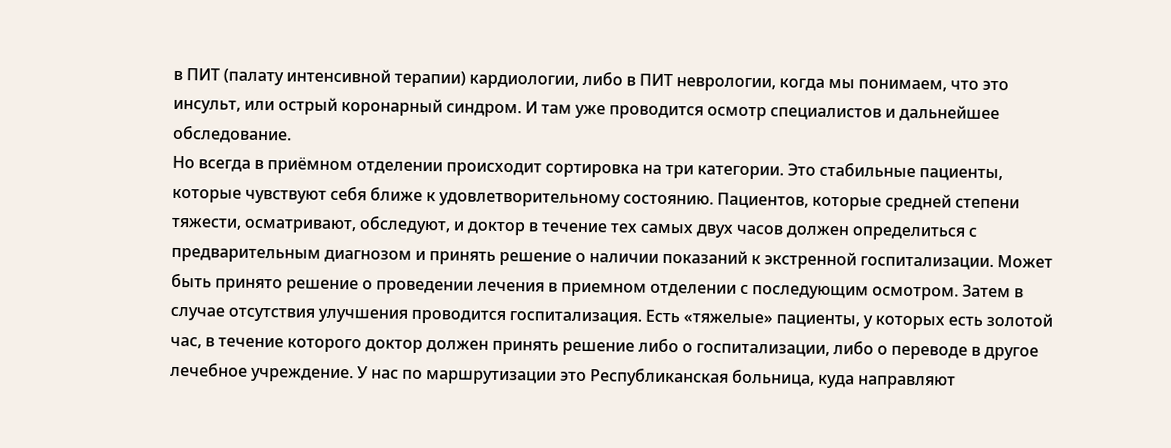в ПИТ (палату интенсивной терапии) кардиологии, либо в ПИТ неврологии, когда мы понимаем, что это инсульт, или острый коронарный синдром. И там уже проводится осмотр специалистов и дальнейшее обследование.
Но всегда в приёмном отделении происходит сортировка на три категории. Это стабильные пациенты, которые чувствуют себя ближе к удовлетворительному состоянию. Пациентов, которые средней степени тяжести, осматривают, обследуют, и доктор в течение тех самых двух часов должен определиться с предварительным диагнозом и принять решение о наличии показаний к экстренной госпитализации. Может быть принято решение о проведении лечения в приемном отделении с последующим осмотром. Затем в случае отсутствия улучшения проводится госпитализация. Есть «тяжелые» пациенты, у которых есть золотой час, в течение которого доктор должен принять решение либо о госпитализации, либо о переводе в другое лечебное учреждение. У нас по маршрутизации это Республиканская больница, куда направляют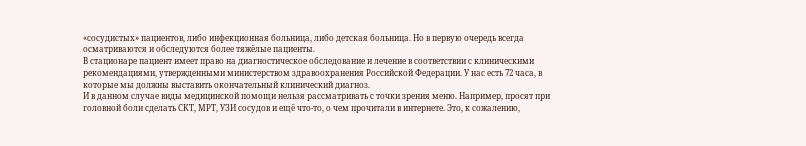«сосудистых» пациентов, либо инфекционная больница, либо детская больница. Но в первую очередь всегда осматриваются и обследуются более тяжёлые пациенты.
В стационаре пациент имеет право на диагностическое обследование и лечение в соответствии с клиническими рекомендациями, утвержденными министерством здравоохранения Российской Федерации. У нас есть 72 часа, в которые мы должны выставить окончательный клинический диагноз.
И в данном случае виды медицинской помощи нельзя рассматривать с точки зрения меню. Например, просят при головной боли сделать СКТ, МРТ, УЗИ сосудов и ещё что-то, о чем прочитали в интернете. Это, к сожалению,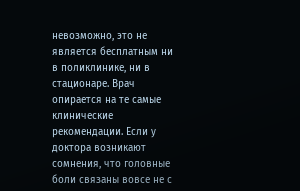невозможно, это не является бесплатным ни в поликлинике, ни в стационаре. Врач опирается на те самые клинические рекомендации. Если у доктора возникают сомнения, что головные боли связаны вовсе не с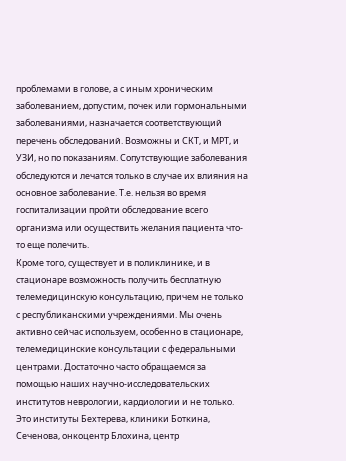проблемами в голове, а с иным хроническим заболеванием, допустим, почек или гормональными заболеваниями, назначается соответствующий перечень обследований. Возможны и СКТ, и МРТ, и УЗИ, но по показаниям. Сопутствующие заболевания обследуются и лечатся только в случае их влияния на основное заболевание. Т.е. нельзя во время госпитализации пройти обследование всего организма или осуществить желания пациента что-то еще полечить.
Кроме того, существует и в поликлинике, и в стационаре возможность получить бесплатную телемедицинскую консультацию, причем не только с республиканскими учреждениями. Мы очень активно сейчас используем, особенно в стационаре, телемедицинские консультации с федеральными центрами. Достаточно часто обращаемся за помощью наших научно-исследовательских институтов неврологии, кардиологии и не только. Это институты Бехтерева, клиники Боткина, Сеченова, онкоцентр Блохина, центр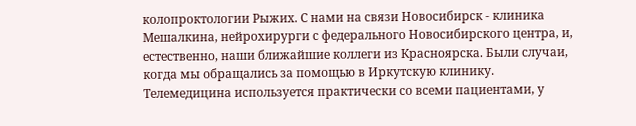колопроктологии Рыжих. С нами на связи Новосибирск - клиника Мешалкина, нейрохирурги с федерального Новосибирского центра, и, естественно, наши ближайшие коллеги из Красноярска. Были случаи, когда мы обращались за помощью в Иркутскую клинику.
Телемедицина используется практически со всеми пациентами, у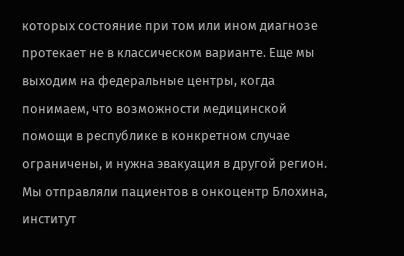которых состояние при том или ином диагнозе протекает не в классическом варианте. Еще мы выходим на федеральные центры, когда понимаем, что возможности медицинской помощи в республике в конкретном случае ограничены, и нужна эвакуация в другой регион. Мы отправляли пациентов в онкоцентр Блохина, институт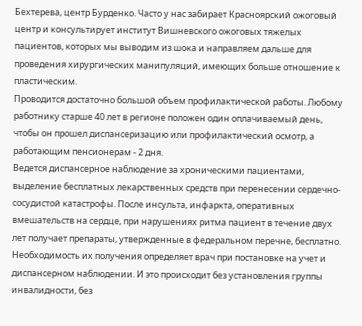Бехтерева, центр Бурденко. Часто у нас забирает Красноярский ожоговый центр и консультирует институт Вишневского ожоговых тяжелых пациентов, которых мы выводим из шока и направляем дальше для проведения хирургических манипуляций, имеющих больше отношение к пластическим.
Проводится достаточно большой объем профилактической работы. Любому работнику старше 40 лет в регионе положен один оплачиваемый день, чтобы он прошел диспансеризацию или профилактический осмотр, а работающим пенсионерам - 2 дня.
Ведется диспансерное наблюдение за хроническими пациентами, выделение бесплатных лекарственных средств при перенесении сердечно-сосудистой катастрофы. После инсульта, инфаркта, оперативных вмешательств на сердце, при нарушениях ритма пациент в течение двух лет получает препараты, утвержденные в федеральном перечне, бесплатно. Необходимость их получения определяет врач при постановке на учет и диспансерном наблюдении. И это происходит без установления группы инвалидности, без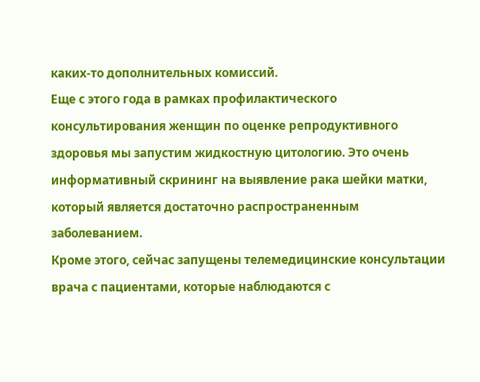каких-то дополнительных комиссий.
Еще с этого года в рамках профилактического консультирования женщин по оценке репродуктивного здоровья мы запустим жидкостную цитологию. Это очень информативный скрининг на выявление рака шейки матки, который является достаточно распространенным заболеванием.
Кроме этого, сейчас запущены телемедицинские консультации врача с пациентами, которые наблюдаются с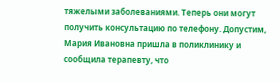тяжелыми заболеваниями. Теперь они могут получить консультацию по телефону. Допустим, Мария Ивановна пришла в поликлинику и сообщила терапевту, что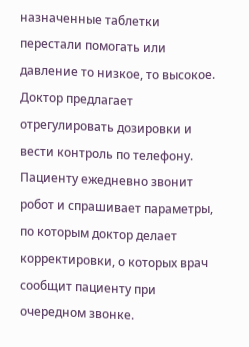назначенные таблетки перестали помогать или давление то низкое, то высокое. Доктор предлагает отрегулировать дозировки и вести контроль по телефону. Пациенту ежедневно звонит робот и спрашивает параметры, по которым доктор делает корректировки, о которых врач сообщит пациенту при очередном звонке.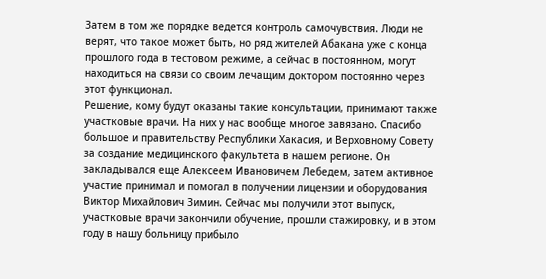Затем в том же порядке ведется контроль самочувствия. Люди не верят, что такое может быть, но ряд жителей Абакана уже с конца прошлого года в тестовом режиме, а сейчас в постоянном, могут находиться на связи со своим лечащим доктором постоянно через этот функционал.
Решение, кому будут оказаны такие консультации, принимают также участковые врачи. На них у нас вообще многое завязано. Спасибо большое и правительству Республики Хакасия, и Верховному Совету за создание медицинского факультета в нашем регионе. Он закладывался еще Алексеем Ивановичем Лебедем, затем активное участие принимал и помогал в получении лицензии и оборудования Виктор Михайлович Зимин. Сейчас мы получили этот выпуск, участковые врачи закончили обучение, прошли стажировку, и в этом году в нашу больницу прибыло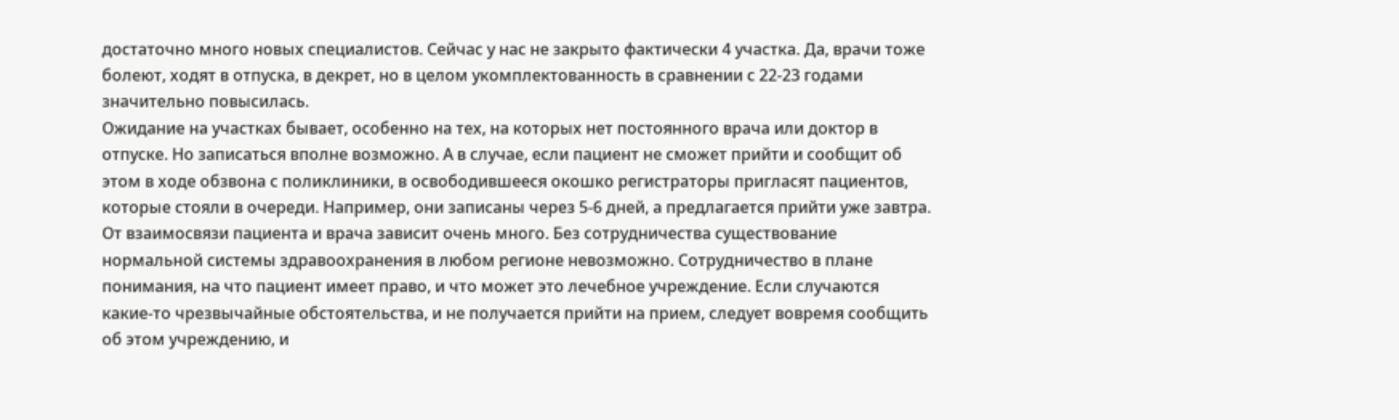достаточно много новых специалистов. Сейчас у нас не закрыто фактически 4 участка. Да, врачи тоже болеют, ходят в отпуска, в декрет, но в целом укомплектованность в сравнении с 22-23 годами значительно повысилась.
Ожидание на участках бывает, особенно на тех, на которых нет постоянного врача или доктор в отпуске. Но записаться вполне возможно. А в случае, если пациент не сможет прийти и сообщит об этом в ходе обзвона с поликлиники, в освободившееся окошко регистраторы пригласят пациентов, которые стояли в очереди. Например, они записаны через 5-6 дней, а предлагается прийти уже завтра.
От взаимосвязи пациента и врача зависит очень много. Без сотрудничества существование нормальной системы здравоохранения в любом регионе невозможно. Сотрудничество в плане понимания, на что пациент имеет право, и что может это лечебное учреждение. Если случаются какие-то чрезвычайные обстоятельства, и не получается прийти на прием, следует вовремя сообщить об этом учреждению, и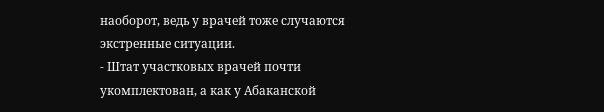наоборот, ведь у врачей тоже случаются экстренные ситуации.
- Штат участковых врачей почти укомплектован, а как у Абаканской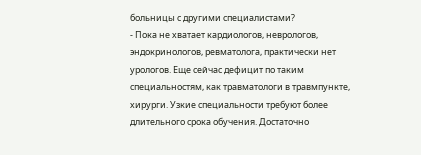больницы с другими специалистами?
- Пока не хватает кардиологов, неврологов, эндокринологов, ревматолога, практически нет урологов. Еще сейчас дефицит по таким специальностям, как травматологи в травмпункте, хирурги. Узкие специальности требуют более длительного срока обучения. Достаточно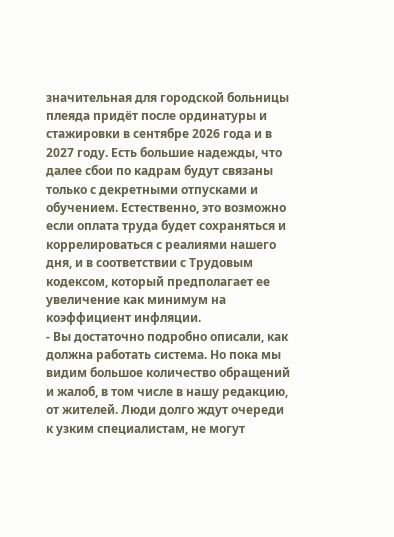значительная для городской больницы плеяда придёт после ординатуры и стажировки в сентябре 2026 года и в 2027 году. Есть большие надежды, что далее сбои по кадрам будут связаны только с декретными отпусками и обучением. Естественно, это возможно если оплата труда будет сохраняться и коррелироваться с реалиями нашего дня, и в соответствии с Трудовым кодексом, который предполагает ее увеличение как минимум на коэффициент инфляции.
- Вы достаточно подробно описали, как должна работать система. Но пока мы видим большое количество обращений и жалоб, в том числе в нашу редакцию, от жителей. Люди долго ждут очереди к узким специалистам, не могут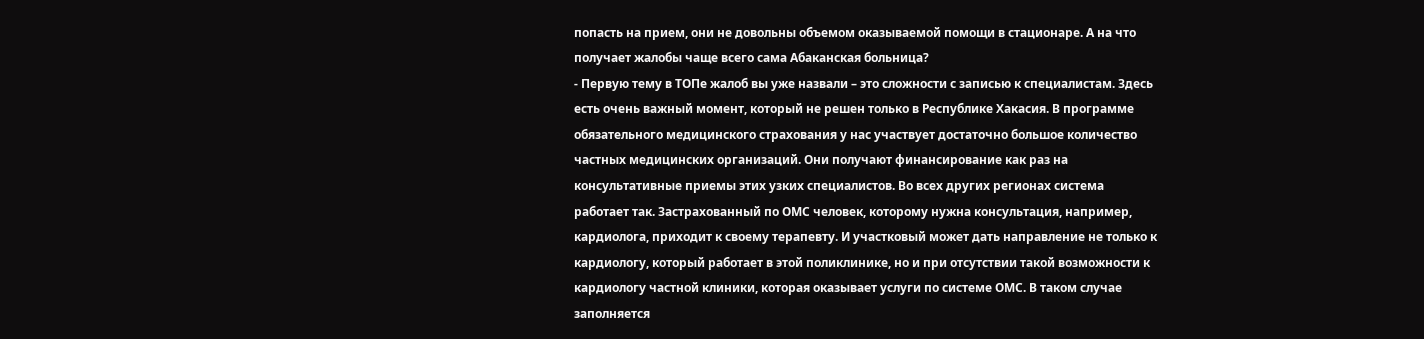попасть на прием, они не довольны объемом оказываемой помощи в стационаре. А на что получает жалобы чаще всего сама Абаканская больница?
- Первую тему в ТОПе жалоб вы уже назвали – это сложности с записью к специалистам. Здесь есть очень важный момент, который не решен только в Республике Хакасия. В программе обязательного медицинского страхования у нас участвует достаточно большое количество частных медицинских организаций. Они получают финансирование как раз на консультативные приемы этих узких специалистов. Во всех других регионах система работает так. Застрахованный по ОМС человек, которому нужна консультация, например, кардиолога, приходит к своему терапевту. И участковый может дать направление не только к кардиологу, который работает в этой поликлинике, но и при отсутствии такой возможности к кардиологу частной клиники, которая оказывает услуги по системе ОМС. В таком случае заполняется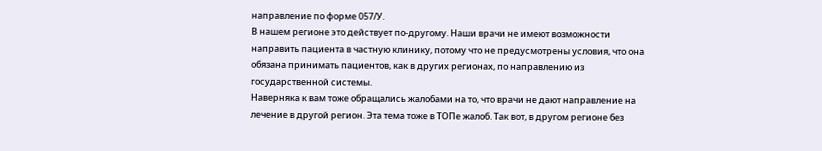направление по форме 057/У.
В нашем регионе это действует по-другому. Наши врачи не имеют возможности направить пациента в частную клинику, потому что не предусмотрены условия, что она обязана принимать пациентов, как в других регионах, по направлению из государственной системы.
Наверняка к вам тоже обращались жалобами на то, что врачи не дают направление на лечение в другой регион. Эта тема тоже в ТОПе жалоб. Так вот, в другом регионе без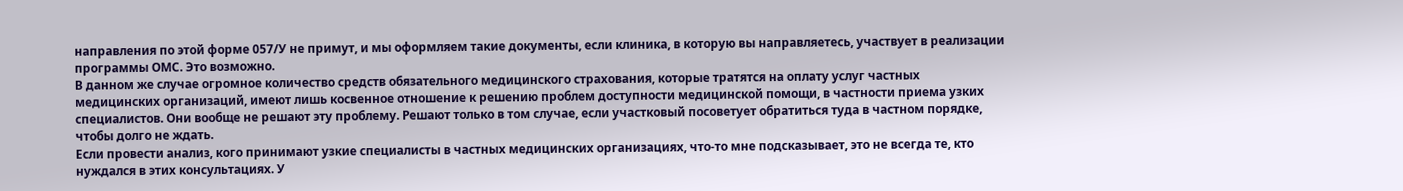направления по этой форме 057/У не примут, и мы оформляем такие документы, если клиника, в которую вы направляетесь, участвует в реализации программы ОМС. Это возможно.
В данном же случае огромное количество средств обязательного медицинского страхования, которые тратятся на оплату услуг частных медицинских организаций, имеют лишь косвенное отношение к решению проблем доступности медицинской помощи, в частности приема узких специалистов. Они вообще не решают эту проблему. Решают только в том случае, если участковый посоветует обратиться туда в частном порядке, чтобы долго не ждать.
Если провести анализ, кого принимают узкие специалисты в частных медицинских организациях, что-то мне подсказывает, это не всегда те, кто нуждался в этих консультациях. У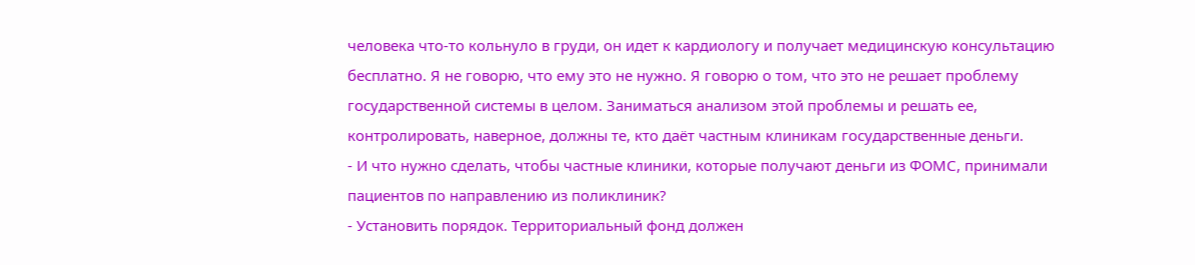человека что-то кольнуло в груди, он идет к кардиологу и получает медицинскую консультацию бесплатно. Я не говорю, что ему это не нужно. Я говорю о том, что это не решает проблему государственной системы в целом. Заниматься анализом этой проблемы и решать ее, контролировать, наверное, должны те, кто даёт частным клиникам государственные деньги.
- И что нужно сделать, чтобы частные клиники, которые получают деньги из ФОМС, принимали пациентов по направлению из поликлиник?
- Установить порядок. Территориальный фонд должен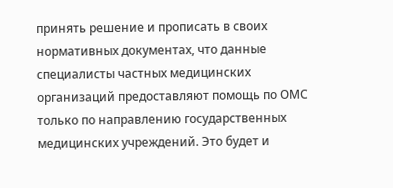принять решение и прописать в своих нормативных документах, что данные специалисты частных медицинских организаций предоставляют помощь по ОМС только по направлению государственных медицинских учреждений. Это будет и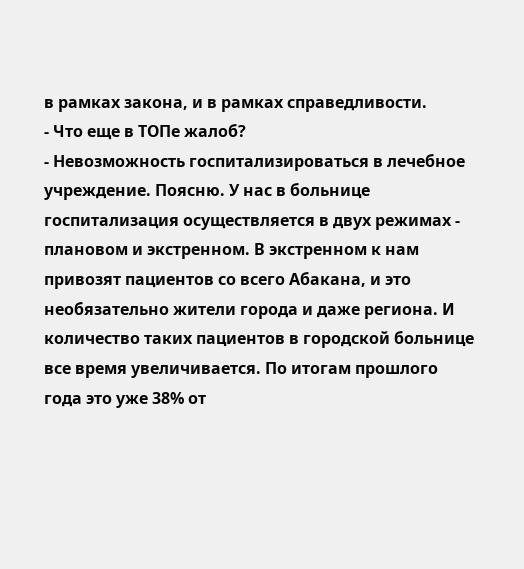в рамках закона, и в рамках справедливости.
- Что еще в ТОПе жалоб?
- Невозможность госпитализироваться в лечебное учреждение. Поясню. У нас в больнице госпитализация осуществляется в двух режимах - плановом и экстренном. В экстренном к нам привозят пациентов со всего Абакана, и это необязательно жители города и даже региона. И количество таких пациентов в городской больнице все время увеличивается. По итогам прошлого года это уже 38% от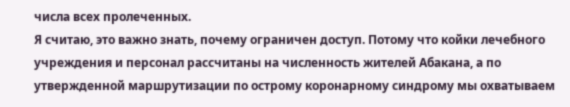числа всех пролеченных.
Я считаю, это важно знать, почему ограничен доступ. Потому что койки лечебного учреждения и персонал рассчитаны на численность жителей Абакана, а по утвержденной маршрутизации по острому коронарному синдрому мы охватываем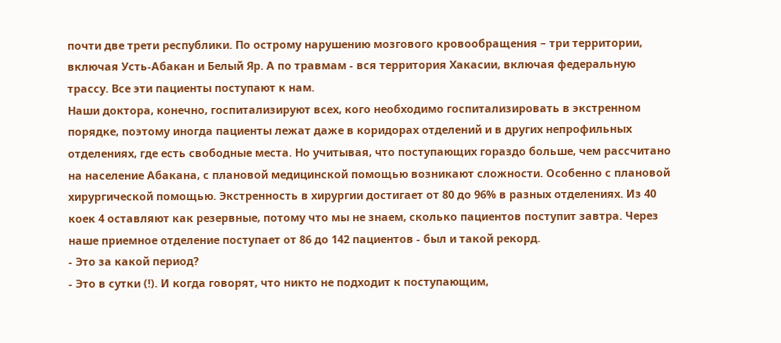почти две трети республики. По острому нарушению мозгового кровообращения – три территории, включая Усть-Абакан и Белый Яр. А по травмам - вся территория Хакасии, включая федеральную трассу. Все эти пациенты поступают к нам.
Наши доктора, конечно, госпитализируют всех, кого необходимо госпитализировать в экстренном порядке, поэтому иногда пациенты лежат даже в коридорах отделений и в других непрофильных отделениях, где есть свободные места. Но учитывая, что поступающих гораздо больше, чем рассчитано на население Абакана, с плановой медицинской помощью возникают сложности. Особенно с плановой хирургической помощью. Экстренность в хирургии достигает от 80 до 96% в разных отделениях. Из 40 коек 4 оставляют как резервные, потому что мы не знаем, сколько пациентов поступит завтра. Через наше приемное отделение поступает от 86 до 142 пациентов - был и такой рекорд.
- Это за какой период?
- Это в сутки (!). И когда говорят, что никто не подходит к поступающим,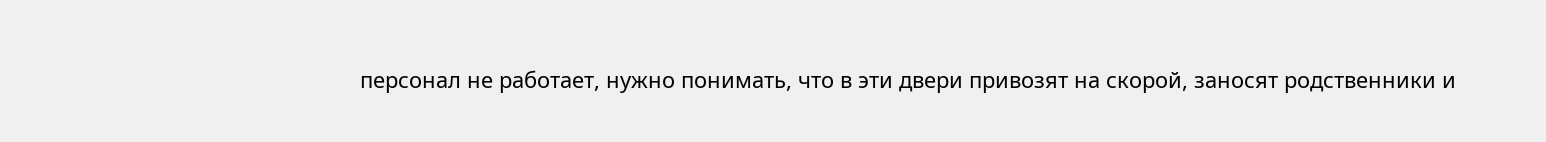персонал не работает, нужно понимать, что в эти двери привозят на скорой, заносят родственники и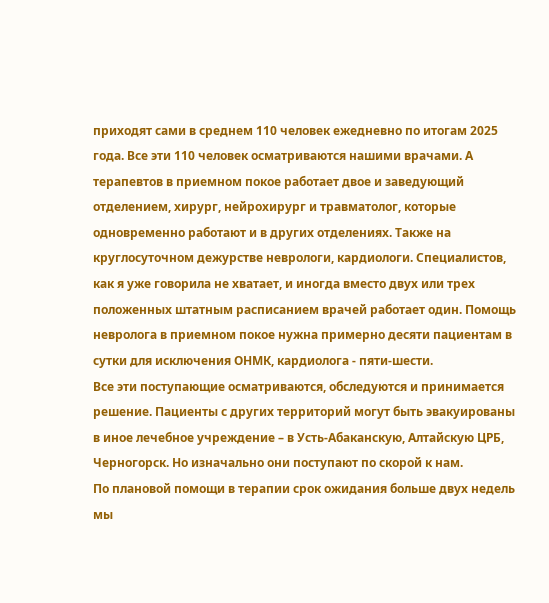приходят сами в среднем 110 человек ежедневно по итогам 2025 года. Все эти 110 человек осматриваются нашими врачами. А терапевтов в приемном покое работает двое и заведующий отделением, хирург, нейрохирург и травматолог, которые одновременно работают и в других отделениях. Также на круглосуточном дежурстве неврологи, кардиологи. Специалистов, как я уже говорила не хватает, и иногда вместо двух или трех положенных штатным расписанием врачей работает один. Помощь невролога в приемном покое нужна примерно десяти пациентам в сутки для исключения ОНМК, кардиолога - пяти-шести.
Все эти поступающие осматриваются, обследуются и принимается решение. Пациенты с других территорий могут быть эвакуированы в иное лечебное учреждение – в Усть-Абаканскую, Алтайскую ЦРБ, Черногорск. Но изначально они поступают по скорой к нам.
По плановой помощи в терапии срок ожидания больше двух недель мы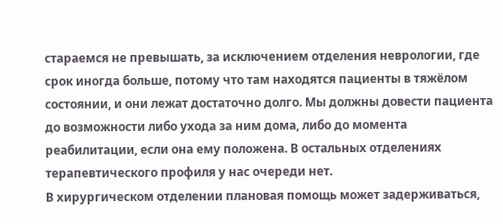стараемся не превышать, за исключением отделения неврологии, где срок иногда больше, потому что там находятся пациенты в тяжёлом состоянии, и они лежат достаточно долго. Мы должны довести пациента до возможности либо ухода за ним дома, либо до момента реабилитации, если она ему положена. В остальных отделениях терапевтического профиля у нас очереди нет.
В хирургическом отделении плановая помощь может задерживаться,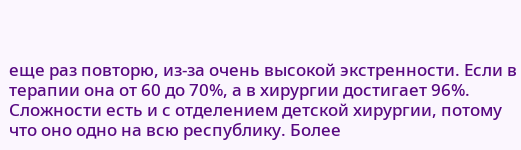еще раз повторю, из-за очень высокой экстренности. Если в терапии она от 60 до 70%, а в хирургии достигает 96%.
Сложности есть и с отделением детской хирургии, потому что оно одно на всю республику. Более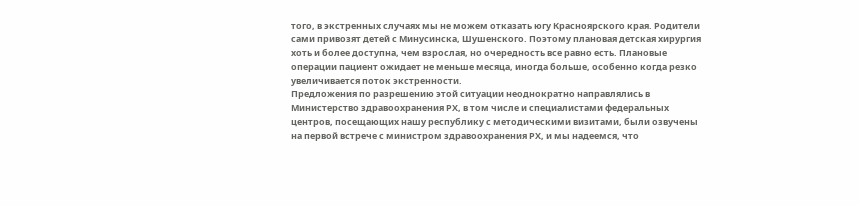того, в экстренных случаях мы не можем отказать югу Красноярского края. Родители сами привозят детей с Минусинска, Шушенского. Поэтому плановая детская хирургия хоть и более доступна, чем взрослая, но очередность все равно есть. Плановые операции пациент ожидает не меньше месяца, иногда больше, особенно когда резко увеличивается поток экстренности.
Предложения по разрешению этой ситуации неоднократно направлялись в Министерство здравоохранения РХ, в том числе и специалистами федеральных центров, посещающих нашу республику с методическими визитами, были озвучены на первой встрече с министром здравоохранения РХ, и мы надеемся, что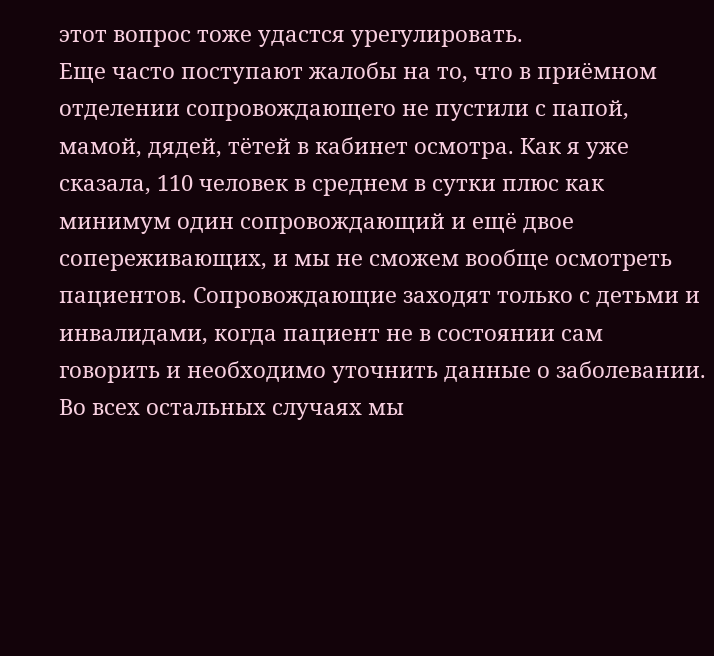этот вопрос тоже удастся урегулировать.
Еще часто поступают жалобы на то, что в приёмном отделении сопровождающего не пустили с папой, мамой, дядей, тётей в кабинет осмотра. Как я уже сказала, 110 человек в среднем в сутки плюс как минимум один сопровождающий и ещё двое сопереживающих, и мы не сможем вообще осмотреть пациентов. Сопровождающие заходят только с детьми и инвалидами, когда пациент не в состоянии сам говорить и необходимо уточнить данные о заболевании. Во всех остальных случаях мы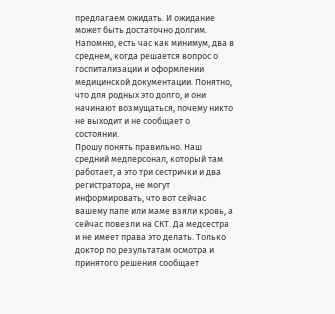предлагаем ожидать. И ожидание может быть достаточно долгим. Напомню, есть час как минимум, два в среднем, когда решается вопрос о госпитализации и оформлении медицинской документации. Понятно, что для родных это долго, и они начинают возмущаться, почему никто не выходит и не сообщает о состоянии.
Прошу понять правильно. Наш средний медперсонал, который там работает, а это три сестрички и два регистратора, не могут информировать, что вот сейчас вашему папе или маме взяли кровь, а сейчас повезли на СКТ. Да медсестра и не имеет права это делать. Только доктор по результатам осмотра и принятого решения сообщает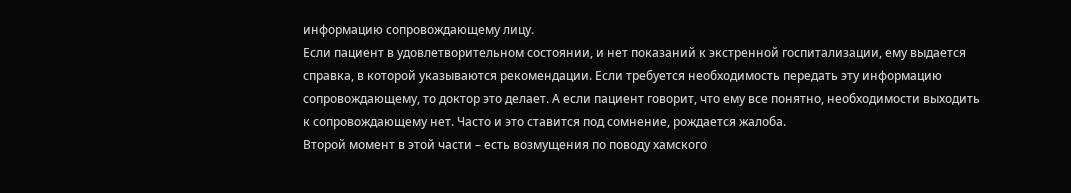информацию сопровождающему лицу.
Если пациент в удовлетворительном состоянии, и нет показаний к экстренной госпитализации, ему выдается справка, в которой указываются рекомендации. Если требуется необходимость передать эту информацию сопровождающему, то доктор это делает. А если пациент говорит, что ему все понятно, необходимости выходить к сопровождающему нет. Часто и это ставится под сомнение, рождается жалоба.
Второй момент в этой части – есть возмущения по поводу хамского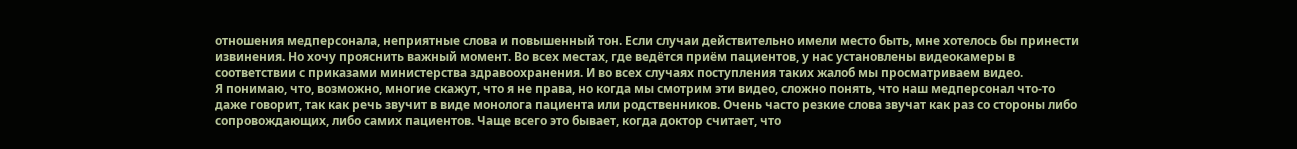отношения медперсонала, неприятные слова и повышенный тон. Если случаи действительно имели место быть, мне хотелось бы принести извинения. Но хочу прояснить важный момент. Во всех местах, где ведётся приём пациентов, у нас установлены видеокамеры в соответствии с приказами министерства здравоохранения. И во всех случаях поступления таких жалоб мы просматриваем видео.
Я понимаю, что, возможно, многие скажут, что я не права, но когда мы смотрим эти видео, сложно понять, что наш медперсонал что-то даже говорит, так как речь звучит в виде монолога пациента или родственников. Очень часто резкие слова звучат как раз со стороны либо сопровождающих, либо самих пациентов. Чаще всего это бывает, когда доктор считает, что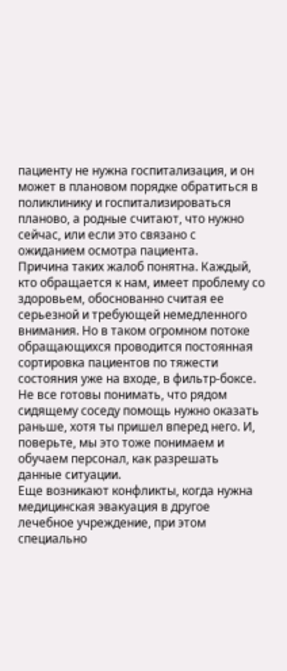пациенту не нужна госпитализация, и он может в плановом порядке обратиться в поликлинику и госпитализироваться планово, а родные считают, что нужно сейчас, или если это связано с ожиданием осмотра пациента.
Причина таких жалоб понятна. Каждый, кто обращается к нам, имеет проблему со здоровьем, обоснованно считая ее серьезной и требующей немедленного внимания. Но в таком огромном потоке обращающихся проводится постоянная сортировка пациентов по тяжести состояния уже на входе, в фильтр-боксе. Не все готовы понимать, что рядом сидящему соседу помощь нужно оказать раньше, хотя ты пришел вперед него. И, поверьте, мы это тоже понимаем и обучаем персонал, как разрешать данные ситуации.
Еще возникают конфликты, когда нужна медицинская эвакуация в другое лечебное учреждение, при этом специально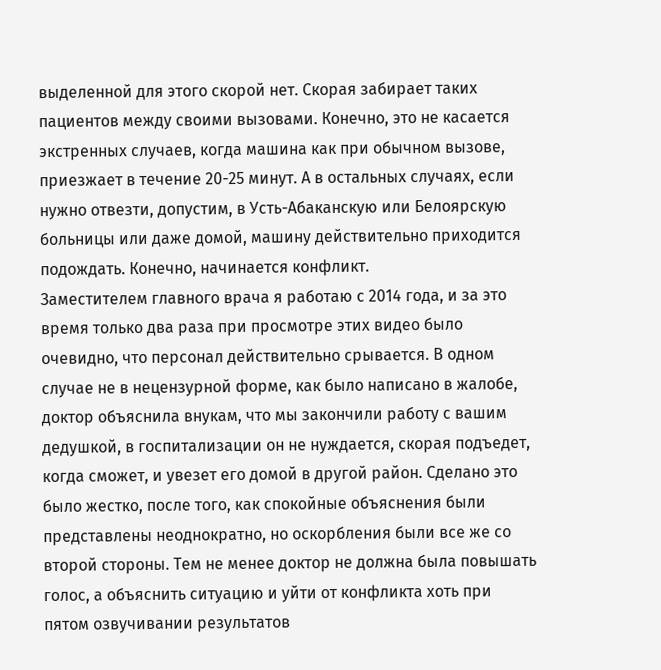выделенной для этого скорой нет. Скорая забирает таких пациентов между своими вызовами. Конечно, это не касается экстренных случаев, когда машина как при обычном вызове, приезжает в течение 20-25 минут. А в остальных случаях, если нужно отвезти, допустим, в Усть-Абаканскую или Белоярскую больницы или даже домой, машину действительно приходится подождать. Конечно, начинается конфликт.
Заместителем главного врача я работаю с 2014 года, и за это время только два раза при просмотре этих видео было очевидно, что персонал действительно срывается. В одном случае не в нецензурной форме, как было написано в жалобе, доктор объяснила внукам, что мы закончили работу с вашим дедушкой, в госпитализации он не нуждается, скорая подъедет, когда сможет, и увезет его домой в другой район. Сделано это было жестко, после того, как спокойные объяснения были представлены неоднократно, но оскорбления были все же со второй стороны. Тем не менее доктор не должна была повышать голос, а объяснить ситуацию и уйти от конфликта хоть при пятом озвучивании результатов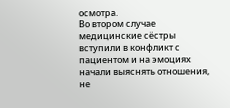осмотра.
Во втором случае медицинские сёстры вступили в конфликт с пациентом и на эмоциях начали выяснять отношения, не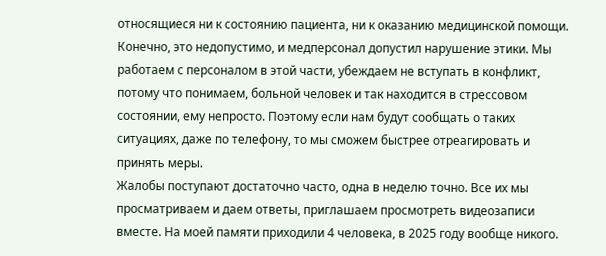относящиеся ни к состоянию пациента, ни к оказанию медицинской помощи. Конечно, это недопустимо, и медперсонал допустил нарушение этики. Мы работаем с персоналом в этой части, убеждаем не вступать в конфликт, потому что понимаем, больной человек и так находится в стрессовом состоянии, ему непросто. Поэтому если нам будут сообщать о таких ситуациях, даже по телефону, то мы сможем быстрее отреагировать и принять меры.
Жалобы поступают достаточно часто, одна в неделю точно. Все их мы просматриваем и даем ответы, приглашаем просмотреть видеозаписи вместе. На моей памяти приходили 4 человека, в 2025 году вообще никого.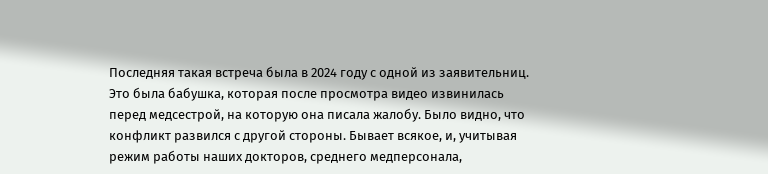Последняя такая встреча была в 2024 году с одной из заявительниц. Это была бабушка, которая после просмотра видео извинилась перед медсестрой, на которую она писала жалобу. Было видно, что конфликт развился с другой стороны. Бывает всякое, и, учитывая режим работы наших докторов, среднего медперсонала,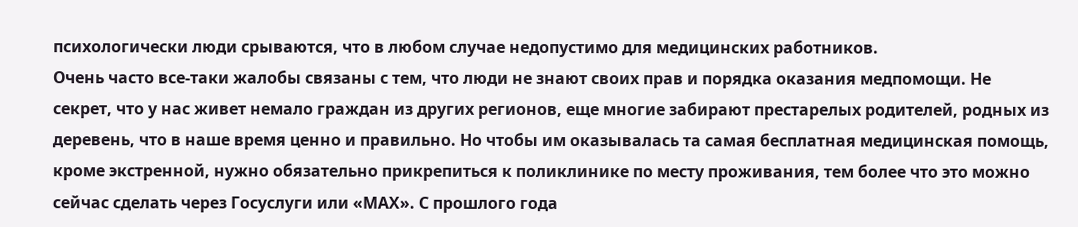психологически люди срываются, что в любом случае недопустимо для медицинских работников.
Очень часто все-таки жалобы связаны с тем, что люди не знают своих прав и порядка оказания медпомощи. Не секрет, что у нас живет немало граждан из других регионов, еще многие забирают престарелых родителей, родных из деревень, что в наше время ценно и правильно. Но чтобы им оказывалась та самая бесплатная медицинская помощь, кроме экстренной, нужно обязательно прикрепиться к поликлинике по месту проживания, тем более что это можно сейчас сделать через Госуслуги или «МАХ». С прошлого года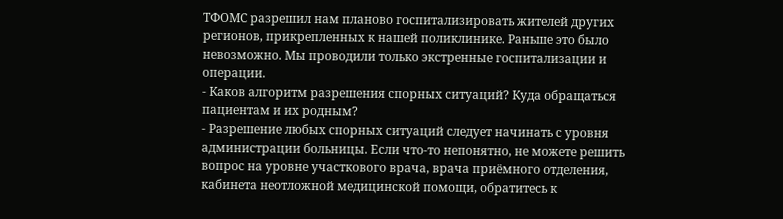ТФОМС разрешил нам планово госпитализировать жителей других регионов, прикрепленных к нашей поликлинике. Раньше это было невозможно. Мы проводили только экстренные госпитализации и операции.
- Каков алгоритм разрешения спорных ситуаций? Куда обращаться пациентам и их родным?
- Разрешение любых спорных ситуаций следует начинать с уровня администрации больницы. Если что-то непонятно, не можете решить вопрос на уровне участкового врача, врача приёмного отделения, кабинета неотложной медицинской помощи, обратитесь к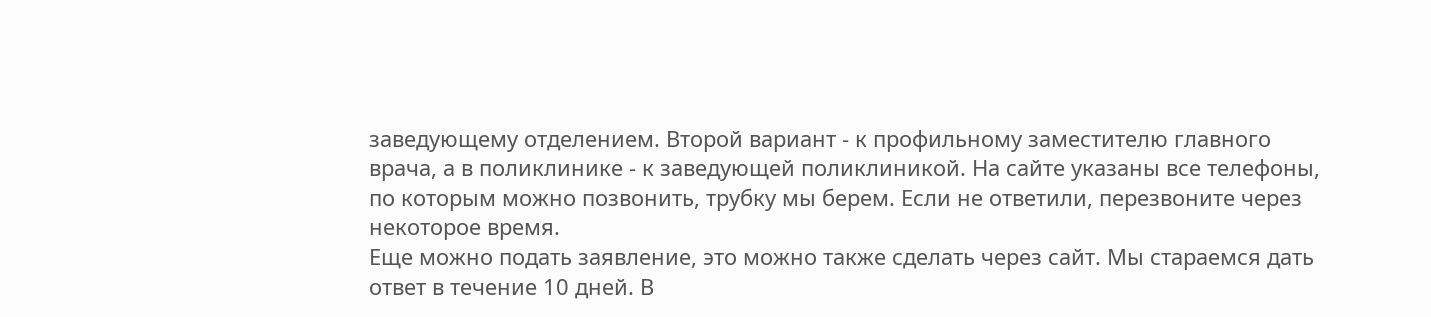заведующему отделением. Второй вариант - к профильному заместителю главного врача, а в поликлинике - к заведующей поликлиникой. На сайте указаны все телефоны, по которым можно позвонить, трубку мы берем. Если не ответили, перезвоните через некоторое время.
Еще можно подать заявление, это можно также сделать через сайт. Мы стараемся дать ответ в течение 10 дней. В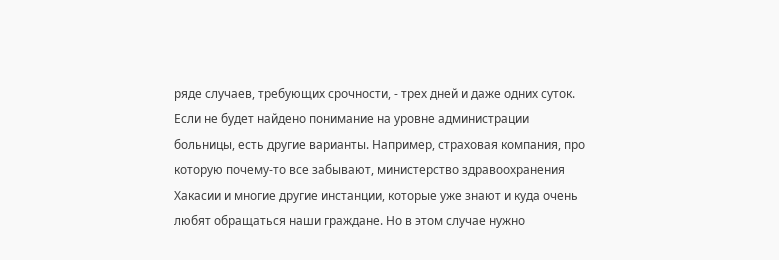ряде случаев, требующих срочности, - трех дней и даже одних суток.
Если не будет найдено понимание на уровне администрации больницы, есть другие варианты. Например, страховая компания, про которую почему-то все забывают, министерство здравоохранения Хакасии и многие другие инстанции, которые уже знают и куда очень любят обращаться наши граждане. Но в этом случае нужно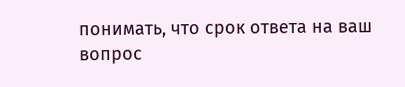понимать, что срок ответа на ваш вопрос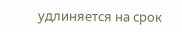удлиняется на срок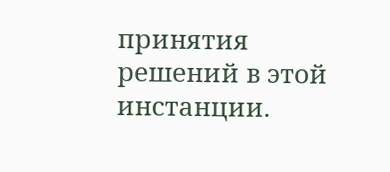принятия решений в этой инстанции.